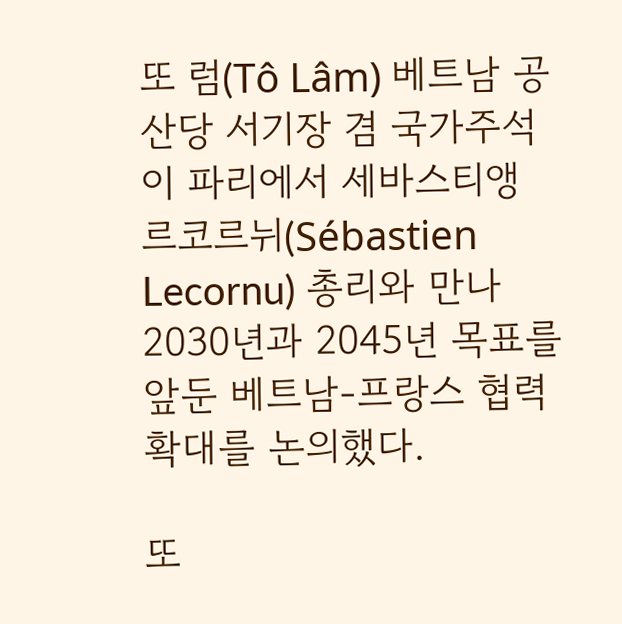또 럼(Tô Lâm) 베트남 공산당 서기장 겸 국가주석이 파리에서 세바스티앵 르코르뉘(Sébastien Lecornu) 총리와 만나 2030년과 2045년 목표를 앞둔 베트남-프랑스 협력 확대를 논의했다.

또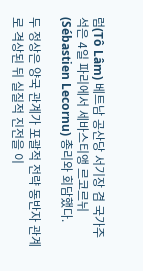럼(Tô Lâm) 베트남 공산당 서기장 겸 국가주석은 4일 파리에서 세바스티앵 르코르뉘(Sébastien Lecornu) 총리와 회담했다.

두 정상은 양국 관계가 포괄적 전략 동반자 관계로 격상된 뒤 실질적 진전을 이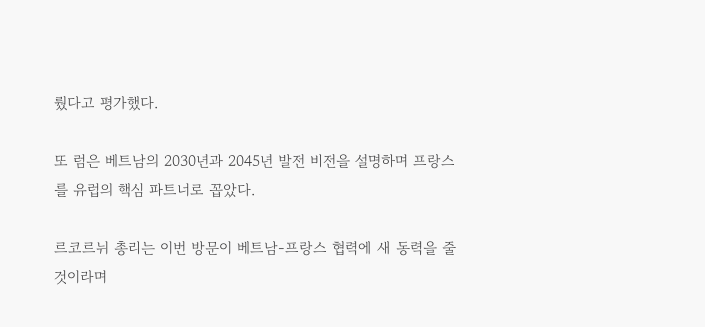뤘다고 평가했다.

또 럼은 베트남의 2030년과 2045년 발전 비전을 설명하며 프랑스를 유럽의 핵심 파트너로 꼽았다.

르코르뉘 총리는 이번 방문이 베트남-프랑스 협력에 새 동력을 줄 것이라며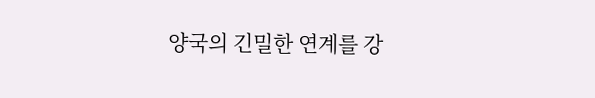양국의 긴밀한 연계를 강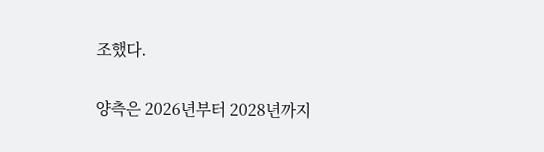조했다.

양측은 2026년부터 2028년까지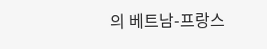의 베트남-프랑스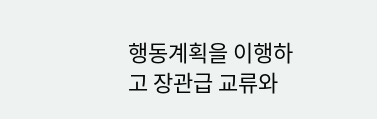행동계획을 이행하고 장관급 교류와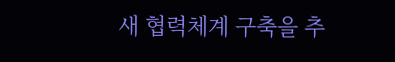새 협력체계 구축을 추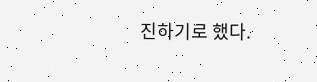진하기로 했다.